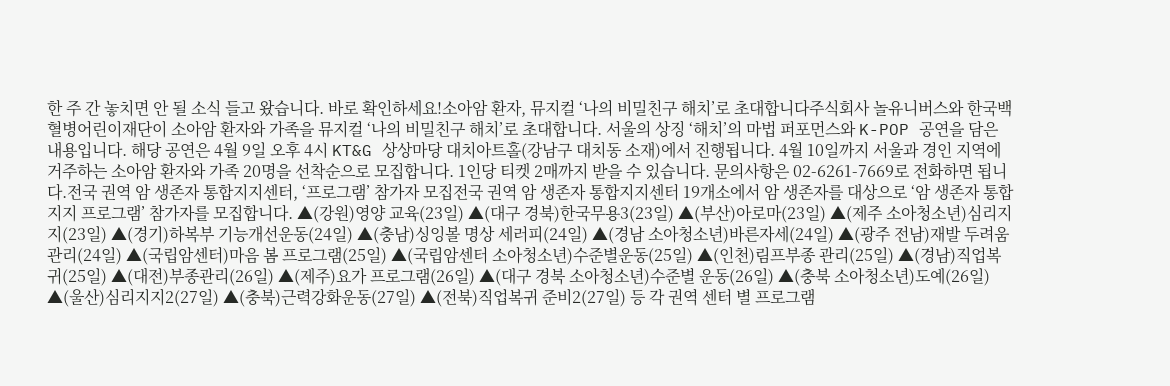한 주 간 놓치면 안 될 소식 들고 왔습니다. 바로 확인하세요!소아암 환자, 뮤지컬 ‘나의 비밀친구 해치’로 초대합니다주식회사 놀유니버스와 한국백혈병어린이재단이 소아암 환자와 가족을 뮤지컬 ‘나의 비밀친구 해치’로 초대합니다. 서울의 상징 ‘해치’의 마법 퍼포먼스와 K-POP 공연을 담은 내용입니다. 해당 공연은 4월 9일 오후 4시 KT&G 상상마당 대치아트홀(강남구 대치동 소재)에서 진행됩니다. 4월 10일까지 서울과 경인 지역에 거주하는 소아암 환자와 가족 20명을 선착순으로 모집합니다. 1인당 티켓 2매까지 받을 수 있습니다. 문의사항은 02-6261-7669로 전화하면 됩니다.전국 권역 암 생존자 통합지지센터, ‘프로그램’ 참가자 모집전국 권역 암 생존자 통합지지센터 19개소에서 암 생존자를 대상으로 ‘암 생존자 통합지지 프로그램’ 참가자를 모집합니다. ▲(강원)영양 교육(23일) ▲(대구 경북)한국무용3(23일) ▲(부산)아로마(23일) ▲(제주 소아청소년)심리지지(23일) ▲(경기)하복부 기능개선운동(24일) ▲(충남)싱잉볼 명상 세러피(24일) ▲(경남 소아청소년)바른자세(24일) ▲(광주 전남)재발 두려움 관리(24일) ▲(국립암센터)마음 봄 프로그램(25일) ▲(국립암센터 소아청소년)수준별운동(25일) ▲(인천)림프부종 관리(25일) ▲(경남)직업복귀(25일) ▲(대전)부종관리(26일) ▲(제주)요가 프로그램(26일) ▲(대구 경북 소아청소년)수준별 운동(26일) ▲(충북 소아청소년)도예(26일) ▲(울산)심리지지2(27일) ▲(충북)근력강화운동(27일) ▲(전북)직업복귀 준비2(27일) 등 각 권역 센터 별 프로그램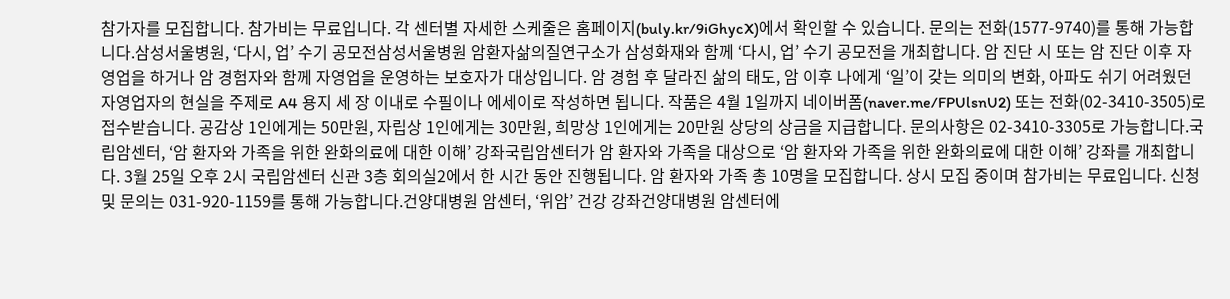참가자를 모집합니다. 참가비는 무료입니다. 각 센터별 자세한 스케줄은 홈페이지(buly.kr/9iGhycX)에서 확인할 수 있습니다. 문의는 전화(1577-9740)를 통해 가능합니다.삼성서울병원, ‘다시, 업’ 수기 공모전삼성서울병원 암환자삶의질연구소가 삼성화재와 함께 ‘다시, 업’ 수기 공모전을 개최합니다. 암 진단 시 또는 암 진단 이후 자영업을 하거나 암 경험자와 함께 자영업을 운영하는 보호자가 대상입니다. 암 경험 후 달라진 삶의 태도, 암 이후 나에게 ‘일’이 갖는 의미의 변화, 아파도 쉬기 어려웠던 자영업자의 현실을 주제로 A4 용지 세 장 이내로 수필이나 에세이로 작성하면 됩니다. 작품은 4월 1일까지 네이버폼(naver.me/FPUlsnU2) 또는 전화(02-3410-3505)로 접수받습니다. 공감상 1인에게는 50만원, 자립상 1인에게는 30만원, 희망상 1인에게는 20만원 상당의 상금을 지급합니다. 문의사항은 02-3410-3305로 가능합니다.국립암센터, ‘암 환자와 가족을 위한 완화의료에 대한 이해’ 강좌국립암센터가 암 환자와 가족을 대상으로 ‘암 환자와 가족을 위한 완화의료에 대한 이해’ 강좌를 개최합니다. 3월 25일 오후 2시 국립암센터 신관 3층 회의실2에서 한 시간 동안 진행됩니다. 암 환자와 가족 총 10명을 모집합니다. 상시 모집 중이며 참가비는 무료입니다. 신청 및 문의는 031-920-1159를 통해 가능합니다.건양대병원 암센터, ‘위암’ 건강 강좌건양대병원 암센터에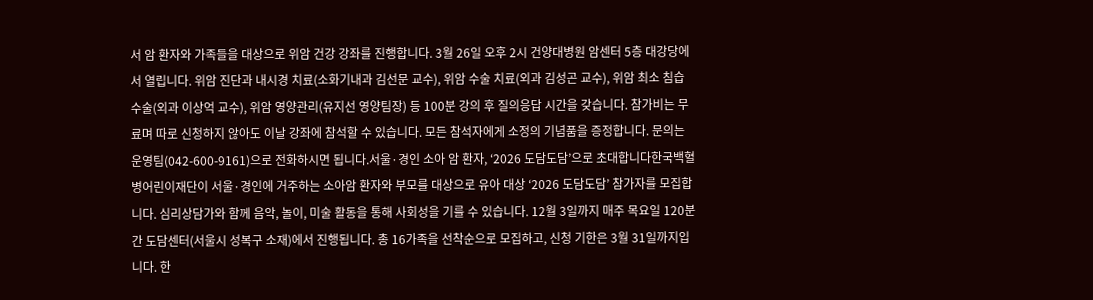서 암 환자와 가족들을 대상으로 위암 건강 강좌를 진행합니다. 3월 26일 오후 2시 건양대병원 암센터 5층 대강당에서 열립니다. 위암 진단과 내시경 치료(소화기내과 김선문 교수), 위암 수술 치료(외과 김성곤 교수), 위암 최소 침습 수술(외과 이상억 교수), 위암 영양관리(유지선 영양팀장) 등 100분 강의 후 질의응답 시간을 갖습니다. 참가비는 무료며 따로 신청하지 않아도 이날 강좌에 참석할 수 있습니다. 모든 참석자에게 소정의 기념품을 증정합니다. 문의는 운영팀(042-600-9161)으로 전화하시면 됩니다.서울·경인 소아 암 환자, ‘2026 도담도담’으로 초대합니다한국백혈병어린이재단이 서울·경인에 거주하는 소아암 환자와 부모를 대상으로 유아 대상 ‘2026 도담도담’ 참가자를 모집합니다. 심리상담가와 함께 음악, 놀이, 미술 활동을 통해 사회성을 기를 수 있습니다. 12월 3일까지 매주 목요일 120분간 도담센터(서울시 성복구 소재)에서 진행됩니다. 총 16가족을 선착순으로 모집하고, 신청 기한은 3월 31일까지입니다. 한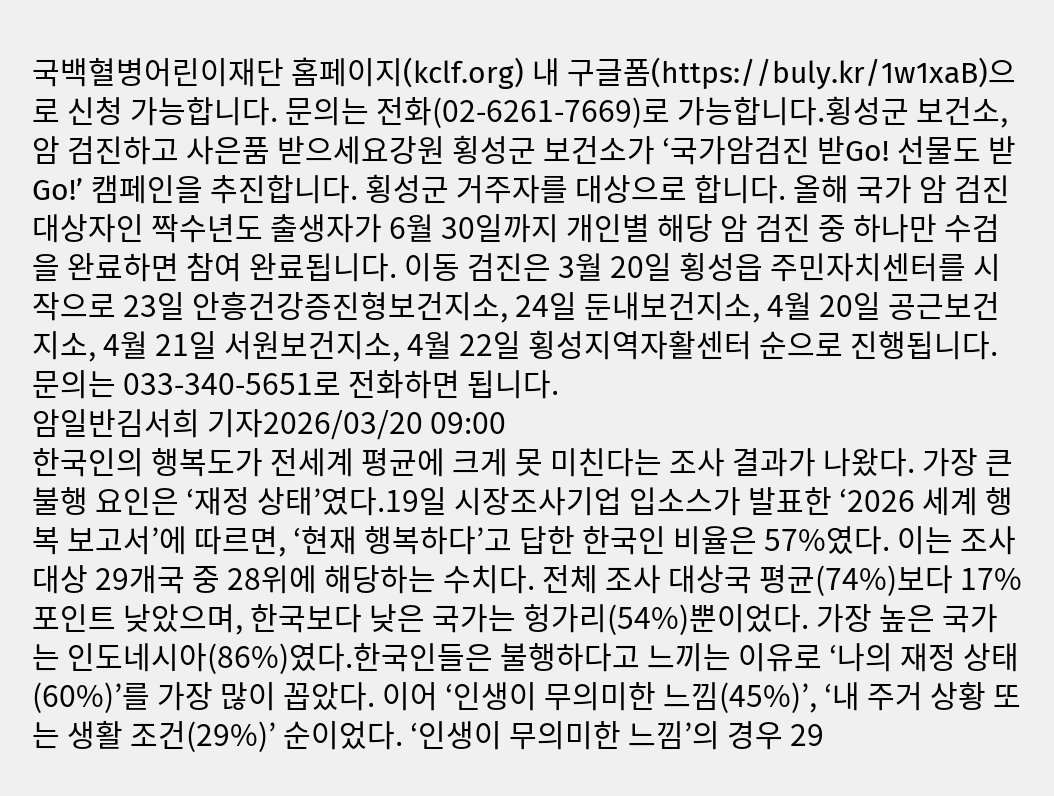국백혈병어린이재단 홈페이지(kclf.org) 내 구글폼(https://buly.kr/1w1xaB)으로 신청 가능합니다. 문의는 전화(02-6261-7669)로 가능합니다.횡성군 보건소, 암 검진하고 사은품 받으세요강원 횡성군 보건소가 ‘국가암검진 받Go! 선물도 받Go!’ 캠페인을 추진합니다. 횡성군 거주자를 대상으로 합니다. 올해 국가 암 검진 대상자인 짝수년도 출생자가 6월 30일까지 개인별 해당 암 검진 중 하나만 수검을 완료하면 참여 완료됩니다. 이동 검진은 3월 20일 횡성읍 주민자치센터를 시작으로 23일 안흥건강증진형보건지소, 24일 둔내보건지소, 4월 20일 공근보건지소, 4월 21일 서원보건지소, 4월 22일 횡성지역자활센터 순으로 진행됩니다. 문의는 033-340-5651로 전화하면 됩니다.
암일반김서희 기자2026/03/20 09:00
한국인의 행복도가 전세계 평균에 크게 못 미친다는 조사 결과가 나왔다. 가장 큰 불행 요인은 ‘재정 상태’였다.19일 시장조사기업 입소스가 발표한 ‘2026 세계 행복 보고서’에 따르면, ‘현재 행복하다’고 답한 한국인 비율은 57%였다. 이는 조사 대상 29개국 중 28위에 해당하는 수치다. 전체 조사 대상국 평균(74%)보다 17%포인트 낮았으며, 한국보다 낮은 국가는 헝가리(54%)뿐이었다. 가장 높은 국가는 인도네시아(86%)였다.한국인들은 불행하다고 느끼는 이유로 ‘나의 재정 상태(60%)’를 가장 많이 꼽았다. 이어 ‘인생이 무의미한 느낌(45%)’, ‘내 주거 상황 또는 생활 조건(29%)’ 순이었다. ‘인생이 무의미한 느낌’의 경우 29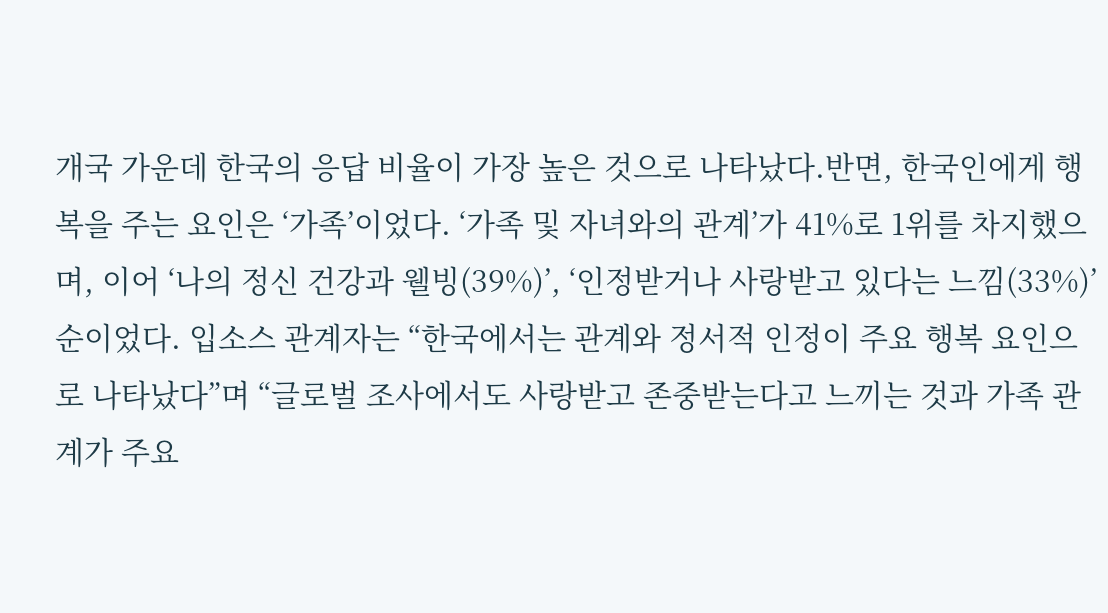개국 가운데 한국의 응답 비율이 가장 높은 것으로 나타났다.반면, 한국인에게 행복을 주는 요인은 ‘가족’이었다. ‘가족 및 자녀와의 관계’가 41%로 1위를 차지했으며, 이어 ‘나의 정신 건강과 웰빙(39%)’, ‘인정받거나 사랑받고 있다는 느낌(33%)’ 순이었다. 입소스 관계자는 “한국에서는 관계와 정서적 인정이 주요 행복 요인으로 나타났다”며 “글로벌 조사에서도 사랑받고 존중받는다고 느끼는 것과 가족 관계가 주요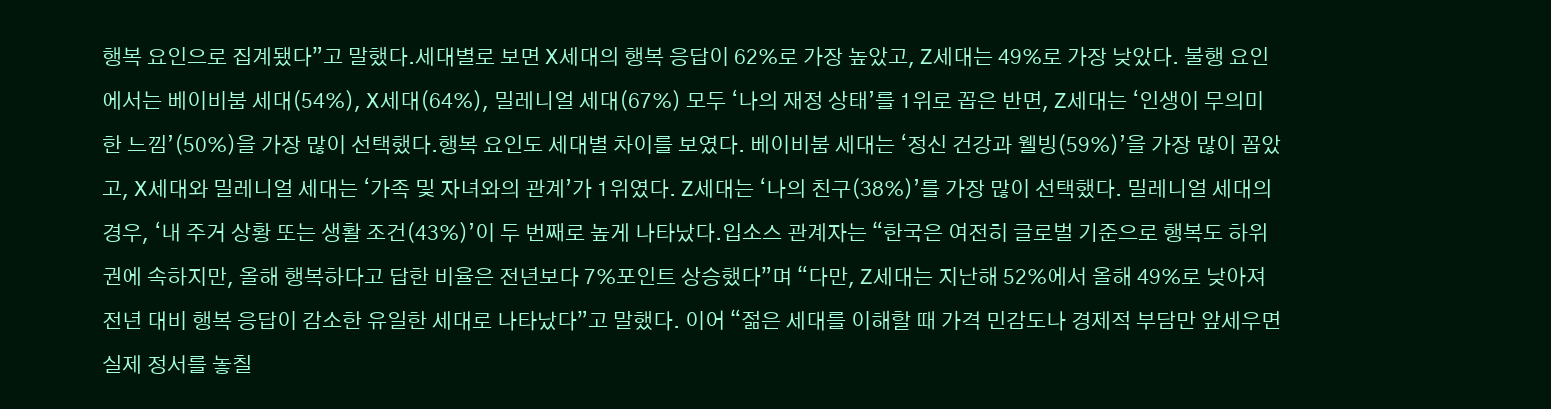행복 요인으로 집계됐다”고 말했다.세대별로 보면 X세대의 행복 응답이 62%로 가장 높았고, Z세대는 49%로 가장 낮았다. 불행 요인에서는 베이비붐 세대(54%), X세대(64%), 밀레니얼 세대(67%) 모두 ‘나의 재정 상태’를 1위로 꼽은 반면, Z세대는 ‘인생이 무의미한 느낌’(50%)을 가장 많이 선택했다.행복 요인도 세대별 차이를 보였다. 베이비붐 세대는 ‘정신 건강과 웰빙(59%)’을 가장 많이 꼽았고, X세대와 밀레니얼 세대는 ‘가족 및 자녀와의 관계’가 1위였다. Z세대는 ‘나의 친구(38%)’를 가장 많이 선택했다. 밀레니얼 세대의 경우, ‘내 주거 상황 또는 생활 조건(43%)’이 두 번째로 높게 나타났다.입소스 관계자는 “한국은 여전히 글로벌 기준으로 행복도 하위권에 속하지만, 올해 행복하다고 답한 비율은 전년보다 7%포인트 상승했다”며 “다만, Z세대는 지난해 52%에서 올해 49%로 낮아져 전년 대비 행복 응답이 감소한 유일한 세대로 나타났다”고 말했다. 이어 “젊은 세대를 이해할 때 가격 민감도나 경제적 부담만 앞세우면 실제 정서를 놓칠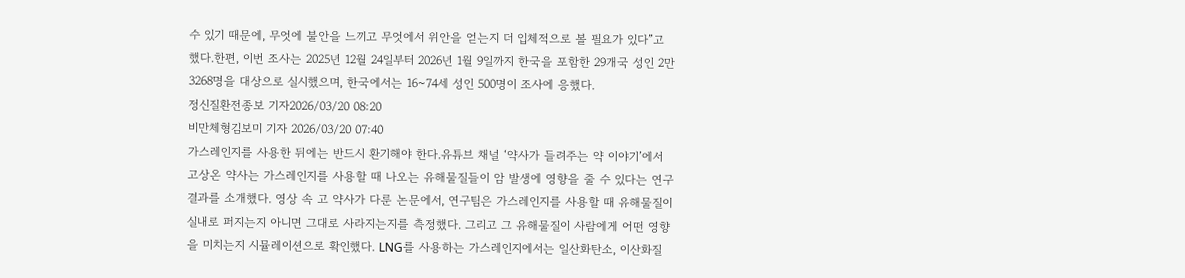수 있기 때문에, 무엇에 불안을 느끼고 무엇에서 위안을 얻는지 더 입체적으로 볼 필요가 있다”고 했다.한편, 이번 조사는 2025년 12월 24일부터 2026년 1월 9일까지 한국을 포함한 29개국 성인 2만3268명을 대상으로 실시했으며, 한국에서는 16~74세 성인 500명이 조사에 응했다.
정신질환전종보 기자2026/03/20 08:20
비만체형김보미 기자 2026/03/20 07:40
가스레인지를 사용한 뒤에는 반드시 환기해야 한다.유튜브 채널 ‘약사가 들려주는 약 이야기’에서 고상온 약사는 가스레인지를 사용할 때 나오는 유해물질들이 암 발생에 영향을 줄 수 있다는 연구 결과를 소개했다. 영상 속 고 약사가 다룬 논문에서, 연구팀은 가스레인지를 사용할 때 유해물질이 실내로 퍼지는지 아니면 그대로 사라지는지를 측정했다. 그리고 그 유해물질이 사람에게 어떤 영향을 미치는지 시뮬레이션으로 확인했다. LNG를 사용하는 가스레인지에서는 일산화탄소, 이산화질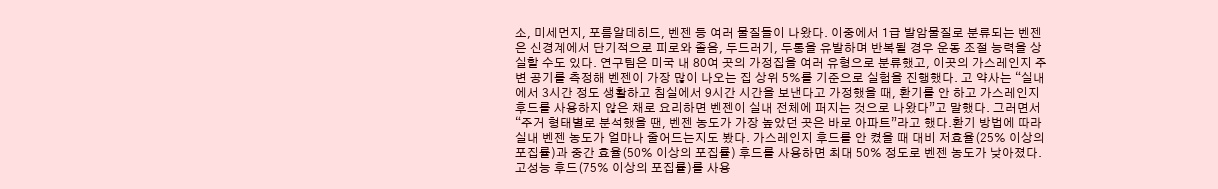소, 미세먼지, 포름알데히드, 벤젠 등 여러 물질들이 나왔다. 이중에서 1급 발암물질로 분류되는 벤젠은 신경계에서 단기적으로 피로와 졸음, 두드러기, 두통을 유발하며 반복될 경우 운동 조절 능력을 상실할 수도 있다. 연구팀은 미국 내 80여 곳의 가정집을 여러 유형으로 분류했고, 이곳의 가스레인지 주변 공기를 측정해 벤젠이 가장 많이 나오는 집 상위 5%를 기준으로 실험을 진행했다. 고 약사는 “실내에서 3시간 정도 생활하고 침실에서 9시간 시간을 보낸다고 가정했을 때, 환기를 안 하고 가스레인지 후드를 사용하지 않은 채로 요리하면 벤젠이 실내 전체에 퍼지는 것으로 나왔다”고 말했다. 그러면서 “주거 형태별로 분석했을 땐, 벤젠 농도가 가장 높았던 곳은 바로 아파트”라고 했다.환기 방법에 따라 실내 벤젠 농도가 얼마나 줄어드는지도 봤다. 가스레인지 후드를 안 켰을 때 대비 저효율(25% 이상의 포집률)과 중간 효율(50% 이상의 포집률) 후드를 사용하면 최대 50% 정도로 벤젠 농도가 낮아졌다. 고성능 후드(75% 이상의 포집률)를 사용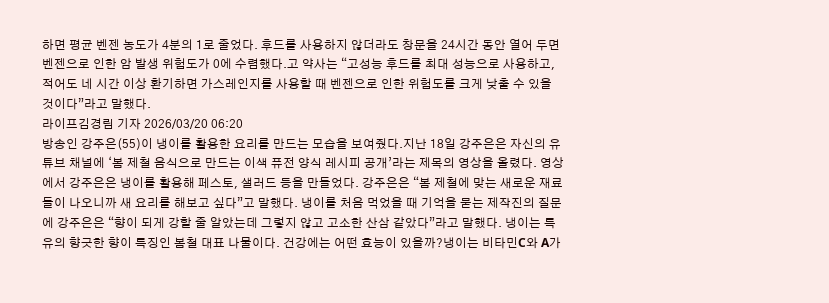하면 평균 벤젠 농도가 4분의 1로 줄었다. 후드를 사용하지 않더라도 창문을 24시간 동안 열어 두면 벤젠으로 인한 암 발생 위험도가 0에 수렴했다.고 약사는 “고성능 후드를 최대 성능으로 사용하고, 적어도 네 시간 이상 환기하면 가스레인지를 사용할 때 벤젠으로 인한 위험도를 크게 낮출 수 있을 것이다”라고 말했다.
라이프김경림 기자 2026/03/20 06:20
방송인 강주은(55)이 냉이를 활용한 요리를 만드는 모습을 보여줬다.지난 18일 강주은은 자신의 유튜브 채널에 ‘봄 제철 음식으로 만드는 이색 퓨전 양식 레시피 공개’라는 제목의 영상을 올렸다. 영상에서 강주은은 냉이를 활용해 페스토, 샐러드 등을 만들었다. 강주은은 “봄 제철에 맞는 새로운 재료들이 나오니까 새 요리를 해보고 싶다”고 말했다. 냉이를 처음 먹었을 때 기억을 묻는 제작진의 질문에 강주은은 “향이 되게 강할 줄 알았는데 그렇지 않고 고소한 산삼 같았다”라고 말했다. 냉이는 특유의 향긋한 향이 특징인 봄철 대표 나물이다. 건강에는 어떤 효능이 있을까?냉이는 비타민C와 A가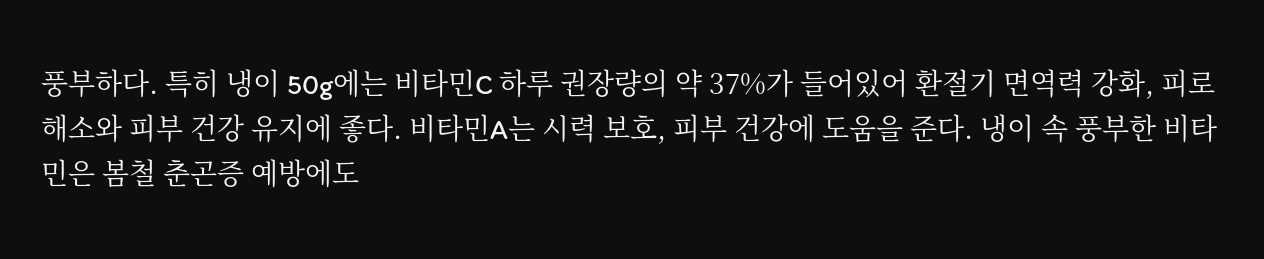풍부하다. 특히 냉이 50g에는 비타민C 하루 권장량의 약 37%가 들어있어 환절기 면역력 강화, 피로 해소와 피부 건강 유지에 좋다. 비타민A는 시력 보호, 피부 건강에 도움을 준다. 냉이 속 풍부한 비타민은 봄철 춘곤증 예방에도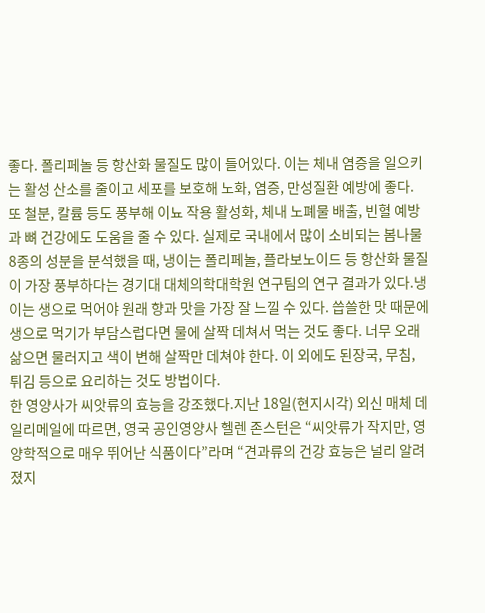좋다. 폴리페놀 등 항산화 물질도 많이 들어있다. 이는 체내 염증을 일으키는 활성 산소를 줄이고 세포를 보호해 노화, 염증, 만성질환 예방에 좋다. 또 철분, 칼륨 등도 풍부해 이뇨 작용 활성화, 체내 노폐물 배출, 빈혈 예방과 뼈 건강에도 도움을 줄 수 있다. 실제로 국내에서 많이 소비되는 봄나물 8종의 성분을 분석했을 때, 냉이는 폴리페놀, 플라보노이드 등 항산화 물질이 가장 풍부하다는 경기대 대체의학대학원 연구팀의 연구 결과가 있다.냉이는 생으로 먹어야 원래 향과 맛을 가장 잘 느낄 수 있다. 씁쓸한 맛 때문에 생으로 먹기가 부담스럽다면 물에 살짝 데쳐서 먹는 것도 좋다. 너무 오래 삶으면 물러지고 색이 변해 살짝만 데쳐야 한다. 이 외에도 된장국, 무침, 튀김 등으로 요리하는 것도 방법이다.
한 영양사가 씨앗류의 효능을 강조했다.지난 18일(현지시각) 외신 매체 데일리메일에 따르면, 영국 공인영양사 헬렌 존스턴은 “씨앗류가 작지만, 영양학적으로 매우 뛰어난 식품이다”라며 “견과류의 건강 효능은 널리 알려졌지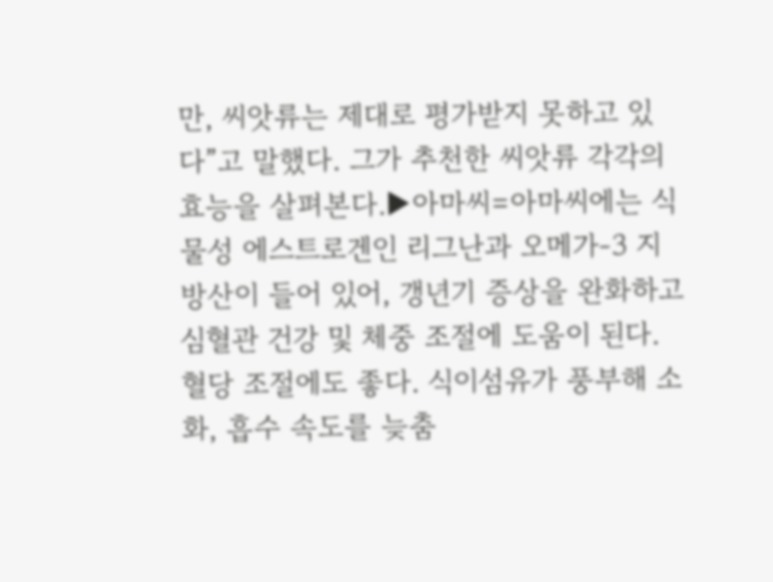만, 씨앗류는 제대로 평가받지 못하고 있다”고 말했다. 그가 추천한 씨앗류 각각의 효능을 살펴본다.▶아마씨=아마씨에는 식물성 에스트로겐인 리그난과 오메가-3 지방산이 들어 있어, 갱년기 증상을 완화하고 심혈관 건강 및 체중 조절에 도움이 된다. 혈당 조절에도 좋다. 식이섬유가 풍부해 소화, 흡수 속도를 늦춤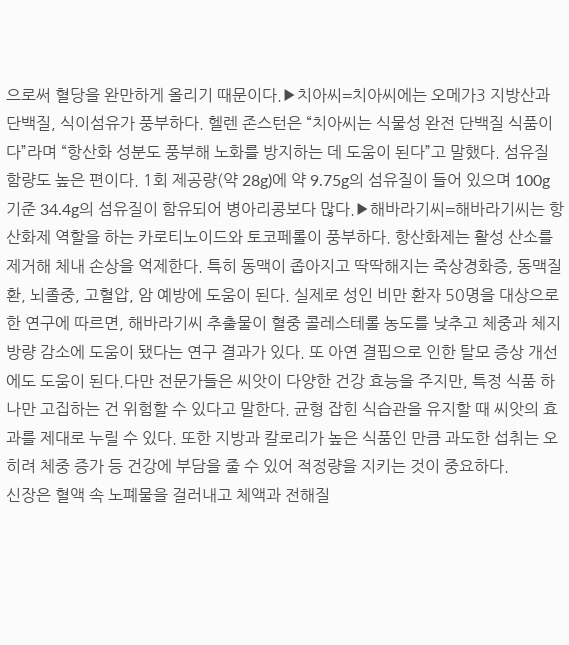으로써 혈당을 완만하게 올리기 때문이다.▶치아씨=치아씨에는 오메가3 지방산과 단백질, 식이섬유가 풍부하다. 헬렌 존스턴은 “치아씨는 식물성 완전 단백질 식품이다”라며 “항산화 성분도 풍부해 노화를 방지하는 데 도움이 된다”고 말했다. 섬유질 함량도 높은 편이다. 1회 제공량(약 28g)에 약 9.75g의 섬유질이 들어 있으며 100g 기준 34.4g의 섬유질이 함유되어 병아리콩보다 많다.▶해바라기씨=해바라기씨는 항산화제 역할을 하는 카로티노이드와 토코페롤이 풍부하다. 항산화제는 활성 산소를 제거해 체내 손상을 억제한다. 특히 동맥이 좁아지고 딱딱해지는 죽상경화증, 동맥질환, 뇌졸중, 고혈압, 암 예방에 도움이 된다. 실제로 성인 비만 환자 50명을 대상으로 한 연구에 따르면, 해바라기씨 추출물이 혈중 콜레스테롤 농도를 낮추고 체중과 체지방량 감소에 도움이 됐다는 연구 결과가 있다. 또 아연 결핍으로 인한 탈모 증상 개선에도 도움이 된다.다만 전문가들은 씨앗이 다양한 건강 효능을 주지만, 특정 식품 하나만 고집하는 건 위험할 수 있다고 말한다. 균형 잡힌 식습관을 유지할 때 씨앗의 효과를 제대로 누릴 수 있다. 또한 지방과 칼로리가 높은 식품인 만큼 과도한 섭취는 오히려 체중 증가 등 건강에 부담을 줄 수 있어 적정량을 지키는 것이 중요하다.
신장은 혈액 속 노폐물을 걸러내고 체액과 전해질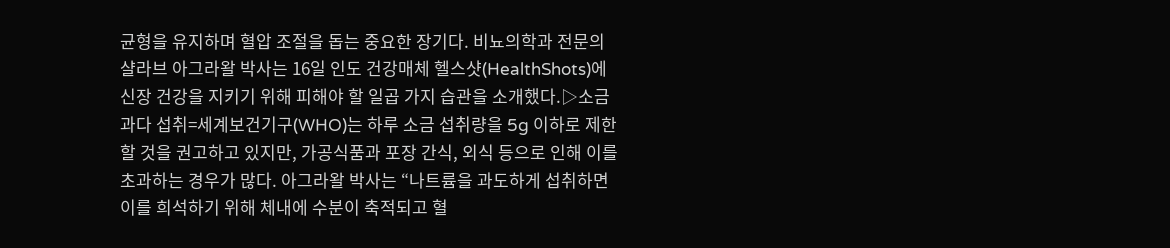균형을 유지하며 혈압 조절을 돕는 중요한 장기다. 비뇨의학과 전문의 샬라브 아그라왈 박사는 16일 인도 건강매체 헬스샷(HealthShots)에 신장 건강을 지키기 위해 피해야 할 일곱 가지 습관을 소개했다.▷소금 과다 섭취=세계보건기구(WHO)는 하루 소금 섭취량을 5g 이하로 제한할 것을 권고하고 있지만, 가공식품과 포장 간식, 외식 등으로 인해 이를 초과하는 경우가 많다. 아그라왈 박사는 “나트륨을 과도하게 섭취하면 이를 희석하기 위해 체내에 수분이 축적되고 혈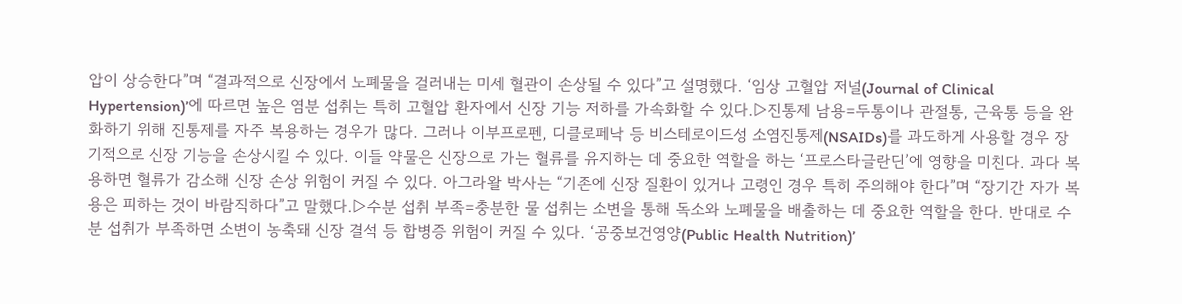압이 상승한다”며 “결과적으로 신장에서 노폐물을 걸러내는 미세 혈관이 손상될 수 있다”고 설명했다. ‘임상 고혈압 저널(Journal of Clinical Hypertension)’에 따르면 높은 염분 섭취는 특히 고혈압 환자에서 신장 기능 저하를 가속화할 수 있다.▷진통제 남용=두통이나 관절통, 근육통 등을 완화하기 위해 진통제를 자주 복용하는 경우가 많다. 그러나 이부프로펜, 디클로페낙 등 비스테로이드성 소염진통제(NSAIDs)를 과도하게 사용할 경우 장기적으로 신장 기능을 손상시킬 수 있다. 이들 약물은 신장으로 가는 혈류를 유지하는 데 중요한 역할을 하는 ‘프로스타글란딘’에 영향을 미친다. 과다 복용하면 혈류가 감소해 신장 손상 위험이 커질 수 있다. 아그라왈 박사는 “기존에 신장 질환이 있거나 고령인 경우 특히 주의해야 한다”며 “장기간 자가 복용은 피하는 것이 바람직하다”고 말했다.▷수분 섭취 부족=충분한 물 섭취는 소변을 통해 독소와 노폐물을 배출하는 데 중요한 역할을 한다. 반대로 수분 섭취가 부족하면 소변이 농축돼 신장 결석 등 합병증 위험이 커질 수 있다. ‘공중보건영양(Public Health Nutrition)’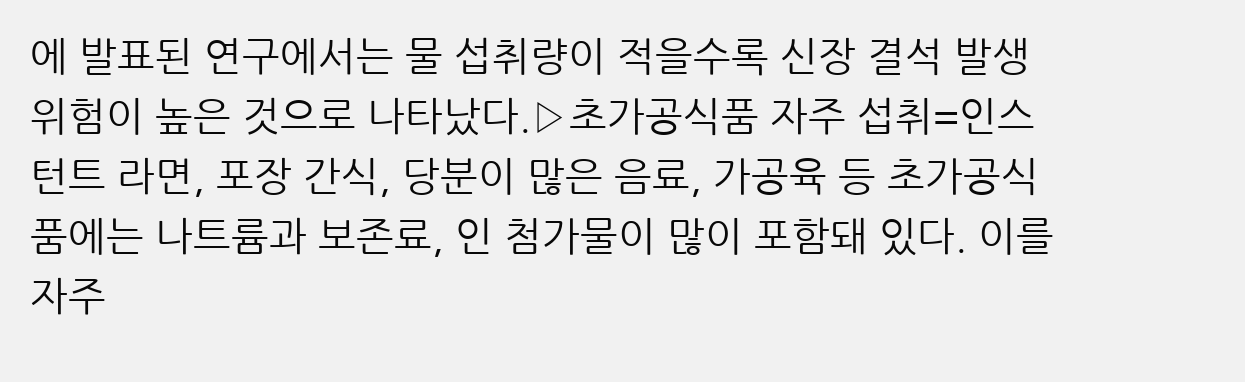에 발표된 연구에서는 물 섭취량이 적을수록 신장 결석 발생 위험이 높은 것으로 나타났다.▷초가공식품 자주 섭취=인스턴트 라면, 포장 간식, 당분이 많은 음료, 가공육 등 초가공식품에는 나트륨과 보존료, 인 첨가물이 많이 포함돼 있다. 이를 자주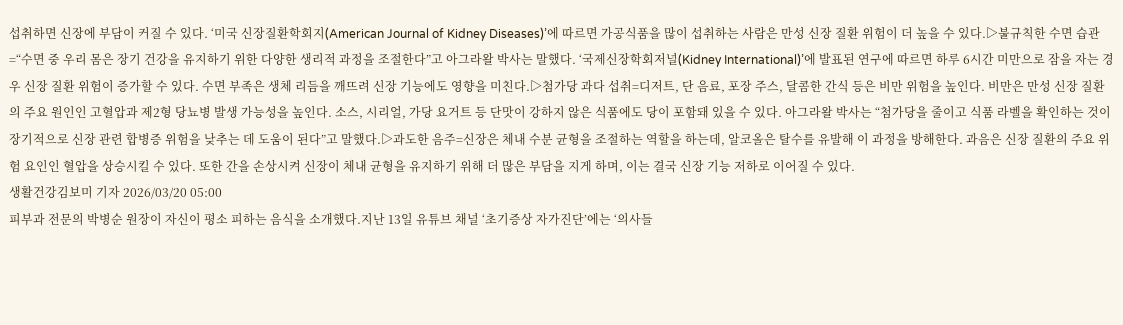섭취하면 신장에 부담이 커질 수 있다. ‘미국 신장질환학회지(American Journal of Kidney Diseases)’에 따르면 가공식품을 많이 섭취하는 사람은 만성 신장 질환 위험이 더 높을 수 있다.▷불규칙한 수면 습관=“수면 중 우리 몸은 장기 건강을 유지하기 위한 다양한 생리적 과정을 조절한다”고 아그라왈 박사는 말했다. ‘국제신장학회저널(Kidney International)’에 발표된 연구에 따르면 하루 6시간 미만으로 잠을 자는 경우 신장 질환 위험이 증가할 수 있다. 수면 부족은 생체 리듬을 깨뜨려 신장 기능에도 영향을 미친다.▷첨가당 과다 섭취=디저트, 단 음료, 포장 주스, 달콤한 간식 등은 비만 위험을 높인다. 비만은 만성 신장 질환의 주요 원인인 고혈압과 제2형 당뇨병 발생 가능성을 높인다. 소스, 시리얼, 가당 요거트 등 단맛이 강하지 않은 식품에도 당이 포함돼 있을 수 있다. 아그라왈 박사는 “첨가당을 줄이고 식품 라벨을 확인하는 것이 장기적으로 신장 관련 합병증 위험을 낮추는 데 도움이 된다”고 말했다.▷과도한 음주=신장은 체내 수분 균형을 조절하는 역할을 하는데, 알코올은 탈수를 유발해 이 과정을 방해한다. 과음은 신장 질환의 주요 위험 요인인 혈압을 상승시킬 수 있다. 또한 간을 손상시켜 신장이 체내 균형을 유지하기 위해 더 많은 부담을 지게 하며, 이는 결국 신장 기능 저하로 이어질 수 있다.
생활건강김보미 기자 2026/03/20 05:00
피부과 전문의 박병순 원장이 자신이 평소 피하는 음식을 소개했다.지난 13일 유튜브 채널 ‘초기증상 자가진단’에는 ‘의사들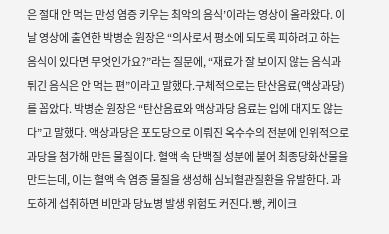은 절대 안 먹는 만성 염증 키우는 최악의 음식’이라는 영상이 올라왔다. 이날 영상에 출연한 박병순 원장은 “의사로서 평소에 되도록 피하려고 하는 음식이 있다면 무엇인가요?”라는 질문에, “재료가 잘 보이지 않는 음식과 튀긴 음식은 안 먹는 편”이라고 말했다.구체적으로는 탄산음료(액상과당)를 꼽았다. 박병순 원장은 “탄산음료와 액상과당 음료는 입에 대지도 않는다”고 말했다. 액상과당은 포도당으로 이뤄진 옥수수의 전분에 인위적으로 과당을 첨가해 만든 물질이다. 혈액 속 단백질 성분에 붙어 최종당화산물을 만드는데, 이는 혈액 속 염증 물질을 생성해 심뇌혈관질환을 유발한다. 과도하게 섭취하면 비만과 당뇨병 발생 위험도 커진다.빵, 케이크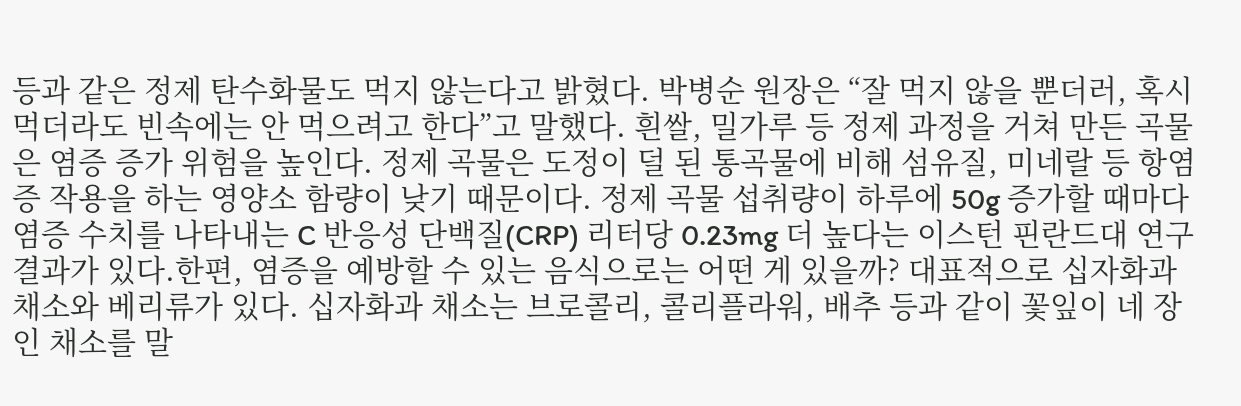등과 같은 정제 탄수화물도 먹지 않는다고 밝혔다. 박병순 원장은 “잘 먹지 않을 뿐더러, 혹시 먹더라도 빈속에는 안 먹으려고 한다”고 말했다. 흰쌀, 밀가루 등 정제 과정을 거쳐 만든 곡물은 염증 증가 위험을 높인다. 정제 곡물은 도정이 덜 된 통곡물에 비해 섬유질, 미네랄 등 항염증 작용을 하는 영양소 함량이 낮기 때문이다. 정제 곡물 섭취량이 하루에 50g 증가할 때마다 염증 수치를 나타내는 C 반응성 단백질(CRP) 리터당 0.23mg 더 높다는 이스턴 핀란드대 연구 결과가 있다.한편, 염증을 예방할 수 있는 음식으로는 어떤 게 있을까? 대표적으로 십자화과 채소와 베리류가 있다. 십자화과 채소는 브로콜리, 콜리플라워, 배추 등과 같이 꽃잎이 네 장인 채소를 말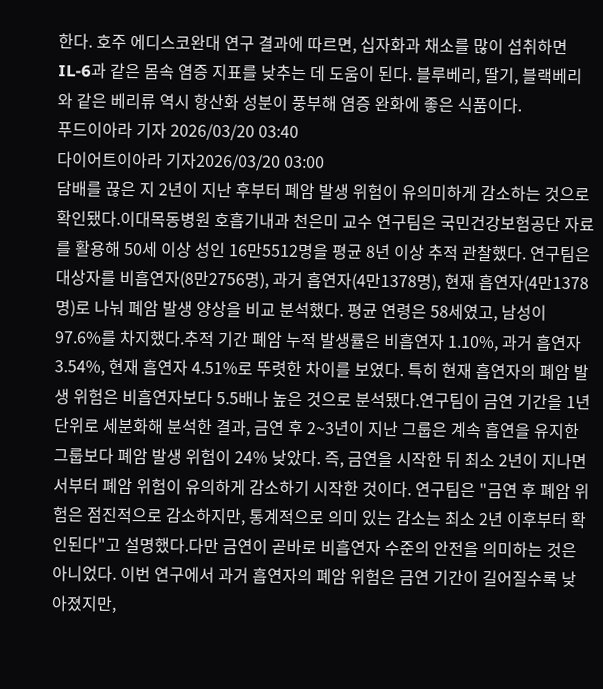한다. 호주 에디스코완대 연구 결과에 따르면, 십자화과 채소를 많이 섭취하면 IL-6과 같은 몸속 염증 지표를 낮추는 데 도움이 된다. 블루베리, 딸기, 블랙베리와 같은 베리류 역시 항산화 성분이 풍부해 염증 완화에 좋은 식품이다.
푸드이아라 기자 2026/03/20 03:40
다이어트이아라 기자2026/03/20 03:00
담배를 끊은 지 2년이 지난 후부터 폐암 발생 위험이 유의미하게 감소하는 것으로 확인됐다.이대목동병원 호흡기내과 천은미 교수 연구팀은 국민건강보험공단 자료를 활용해 50세 이상 성인 16만5512명을 평균 8년 이상 추적 관찰했다. 연구팀은 대상자를 비흡연자(8만2756명), 과거 흡연자(4만1378명), 현재 흡연자(4만1378명)로 나눠 폐암 발생 양상을 비교 분석했다. 평균 연령은 58세였고, 남성이 97.6%를 차지했다.추적 기간 폐암 누적 발생률은 비흡연자 1.10%, 과거 흡연자 3.54%, 현재 흡연자 4.51%로 뚜렷한 차이를 보였다. 특히 현재 흡연자의 폐암 발생 위험은 비흡연자보다 5.5배나 높은 것으로 분석됐다.연구팀이 금연 기간을 1년 단위로 세분화해 분석한 결과, 금연 후 2~3년이 지난 그룹은 계속 흡연을 유지한 그룹보다 폐암 발생 위험이 24% 낮았다. 즉, 금연을 시작한 뒤 최소 2년이 지나면서부터 폐암 위험이 유의하게 감소하기 시작한 것이다. 연구팀은 "금연 후 폐암 위험은 점진적으로 감소하지만, 통계적으로 의미 있는 감소는 최소 2년 이후부터 확인된다"고 설명했다.다만 금연이 곧바로 비흡연자 수준의 안전을 의미하는 것은 아니었다. 이번 연구에서 과거 흡연자의 폐암 위험은 금연 기간이 길어질수록 낮아졌지만,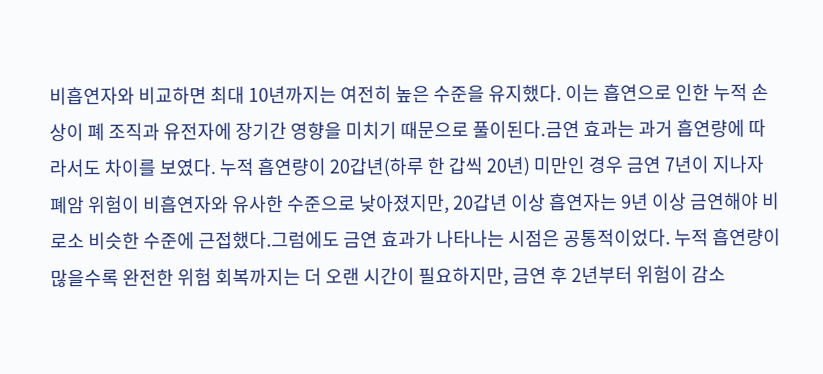비흡연자와 비교하면 최대 10년까지는 여전히 높은 수준을 유지했다. 이는 흡연으로 인한 누적 손상이 폐 조직과 유전자에 장기간 영향을 미치기 때문으로 풀이된다.금연 효과는 과거 흡연량에 따라서도 차이를 보였다. 누적 흡연량이 20갑년(하루 한 갑씩 20년) 미만인 경우 금연 7년이 지나자 폐암 위험이 비흡연자와 유사한 수준으로 낮아졌지만, 20갑년 이상 흡연자는 9년 이상 금연해야 비로소 비슷한 수준에 근접했다.그럼에도 금연 효과가 나타나는 시점은 공통적이었다. 누적 흡연량이 많을수록 완전한 위험 회복까지는 더 오랜 시간이 필요하지만, 금연 후 2년부터 위험이 감소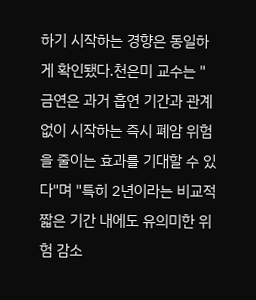하기 시작하는 경향은 동일하게 확인됐다.천은미 교수는 "금연은 과거 흡연 기간과 관계없이 시작하는 즉시 폐암 위험을 줄이는 효과를 기대할 수 있다"며 "특히 2년이라는 비교적 짧은 기간 내에도 유의미한 위험 감소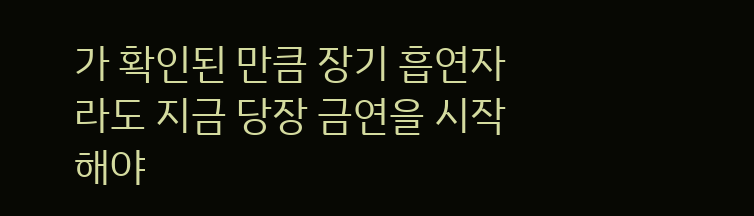가 확인된 만큼 장기 흡연자라도 지금 당장 금연을 시작해야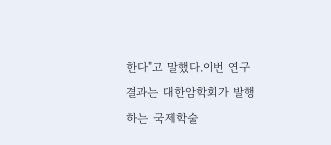한다"고 말했다.이번 연구 결과는 대한암학회가 발행하는 국제학술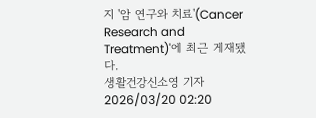지 '암 연구와 치료'(Cancer Research and Treatment)'에 최근 게재됐다.
생활건강신소영 기자 2026/03/20 02:20